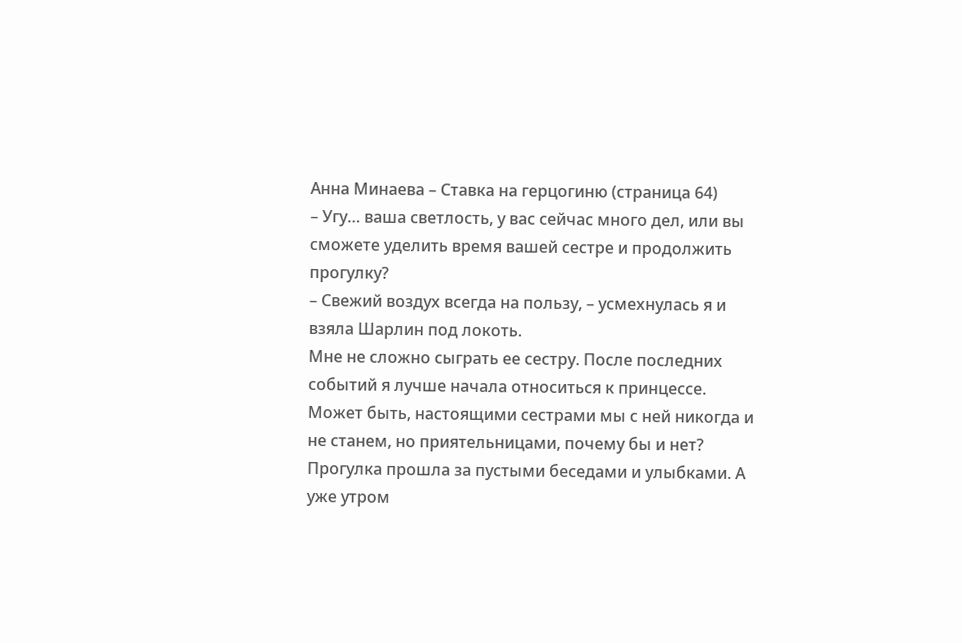Анна Минаева – Ставка на герцогиню (страница 64)
– Угу… ваша светлость, у вас сейчас много дел, или вы сможете уделить время вашей сестре и продолжить прогулку?
– Свежий воздух всегда на пользу, – усмехнулась я и взяла Шарлин под локоть.
Мне не сложно сыграть ее сестру. После последних событий я лучше начала относиться к принцессе. Может быть, настоящими сестрами мы с ней никогда и не станем, но приятельницами, почему бы и нет?
Прогулка прошла за пустыми беседами и улыбками. А уже утром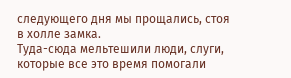следующего дня мы прощались, стоя в холле замка.
Туда-сюда мельтешили люди, слуги, которые все это время помогали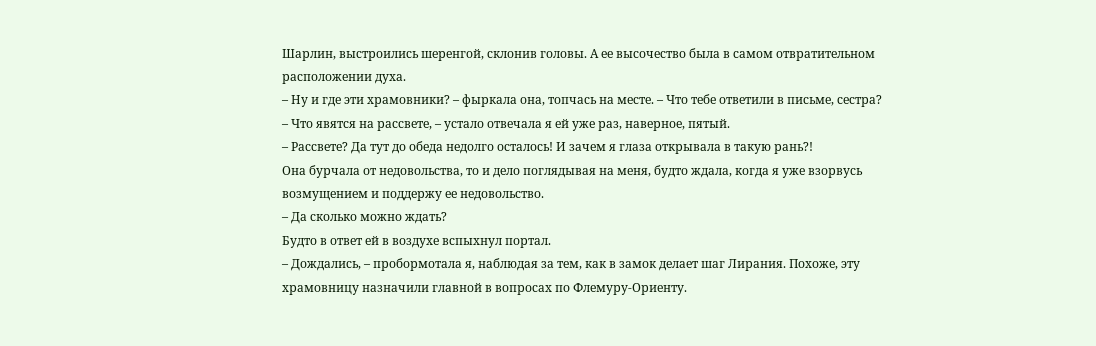Шарлин, выстроились шеренгой, склонив головы. А ее высочество была в самом отвратительном расположении духа.
– Ну и где эти храмовники? – фыркала она, топчась на месте. – Что тебе ответили в письме, сестра?
– Что явятся на рассвете, – устало отвечала я ей уже раз, наверное, пятый.
– Рассвете? Да тут до обеда недолго осталось! И зачем я глаза открывала в такую рань?!
Она бурчала от недовольства, то и дело поглядывая на меня, будто ждала, когда я уже взорвусь возмущением и поддержу ее недовольство.
– Да сколько можно ждать?
Будто в ответ ей в воздухе вспыхнул портал.
– Дождались, – пробормотала я, наблюдая за тем, как в замок делает шаг Лирания. Похоже, эту храмовницу назначили главной в вопросах по Флемуру-Ориенту.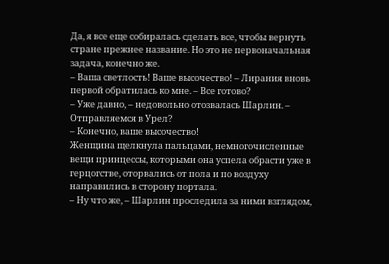Да, я все еще собиралась сделать все, чтобы вернуть стране прежнее название. Но это не первоначальная задача, конечно же.
– Ваша светлость! Ваше высочество! – Лирания вновь первой обратилась ко мне. – Все готово?
– Уже давно, – недовольно отозвалась Шарлин. – Отправляемся в Урел?
– Конечно, ваше высочество!
Женщина щелкнула пальцами, немногочисленные вещи принцессы, которыми она успела обрасти уже в герцогстве, оторвались от пола и по воздуху направились в сторону портала.
– Ну что же, – Шарлин проследила за ними взглядом,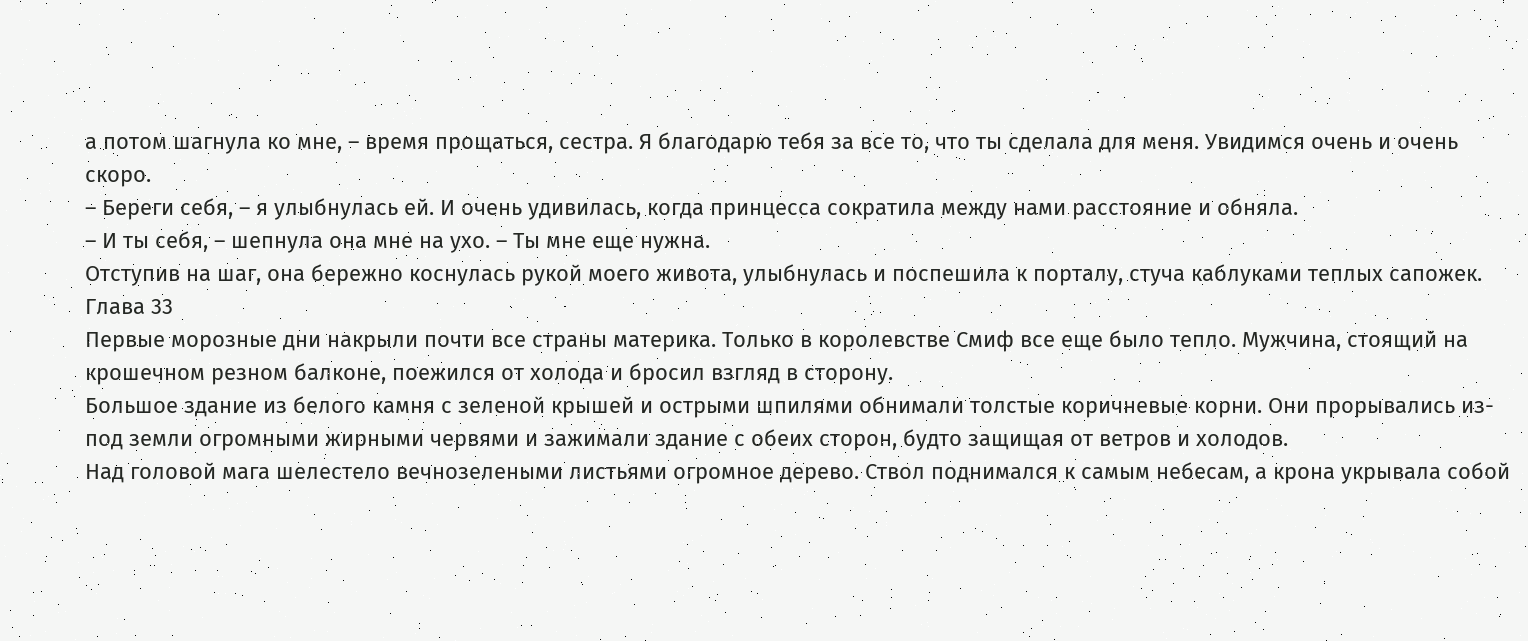а потом шагнула ко мне, – время прощаться, сестра. Я благодарю тебя за все то, что ты сделала для меня. Увидимся очень и очень скоро.
– Береги себя, – я улыбнулась ей. И очень удивилась, когда принцесса сократила между нами расстояние и обняла.
– И ты себя, – шепнула она мне на ухо. – Ты мне еще нужна.
Отступив на шаг, она бережно коснулась рукой моего живота, улыбнулась и поспешила к порталу, стуча каблуками теплых сапожек.
Глава 33
Первые морозные дни накрыли почти все страны материка. Только в королевстве Смиф все еще было тепло. Мужчина, стоящий на крошечном резном балконе, поежился от холода и бросил взгляд в сторону.
Большое здание из белого камня с зеленой крышей и острыми шпилями обнимали толстые коричневые корни. Они прорывались из-под земли огромными жирными червями и зажимали здание с обеих сторон, будто защищая от ветров и холодов.
Над головой мага шелестело вечнозелеными листьями огромное дерево. Ствол поднимался к самым небесам, а крона укрывала собой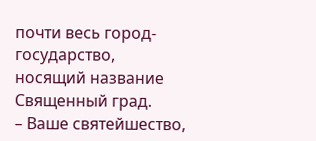почти весь город-государство, носящий название Священный град.
– Ваше святейшество,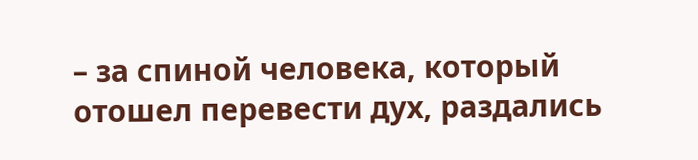– за спиной человека, который отошел перевести дух, раздались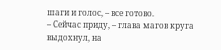шаги и голос, – все готово.
– Сейчас приду, – глава магов круга выдохнул, на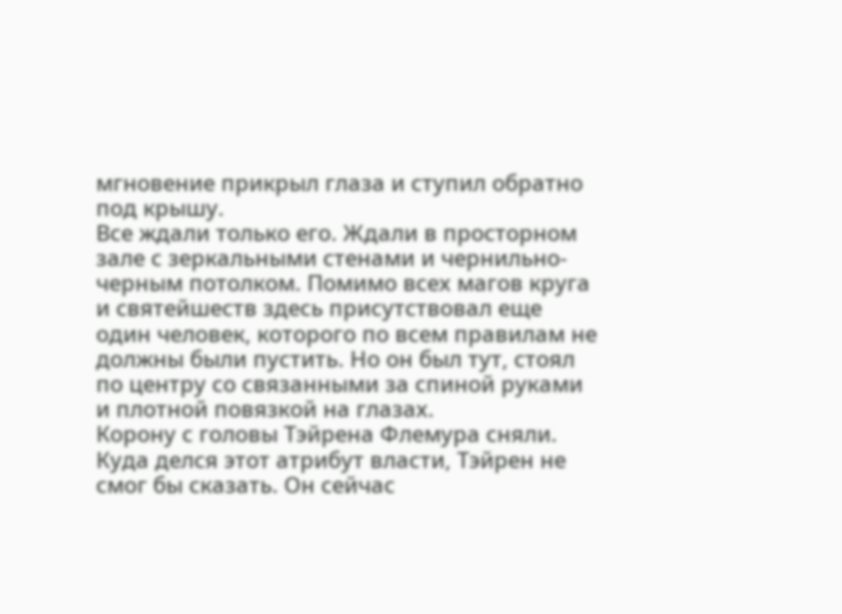мгновение прикрыл глаза и ступил обратно под крышу.
Все ждали только его. Ждали в просторном зале с зеркальными стенами и чернильно-черным потолком. Помимо всех магов круга и святейшеств здесь присутствовал еще один человек, которого по всем правилам не должны были пустить. Но он был тут, стоял по центру со связанными за спиной руками и плотной повязкой на глазах.
Корону с головы Тэйрена Флемура сняли. Куда делся этот атрибут власти, Тэйрен не смог бы сказать. Он сейчас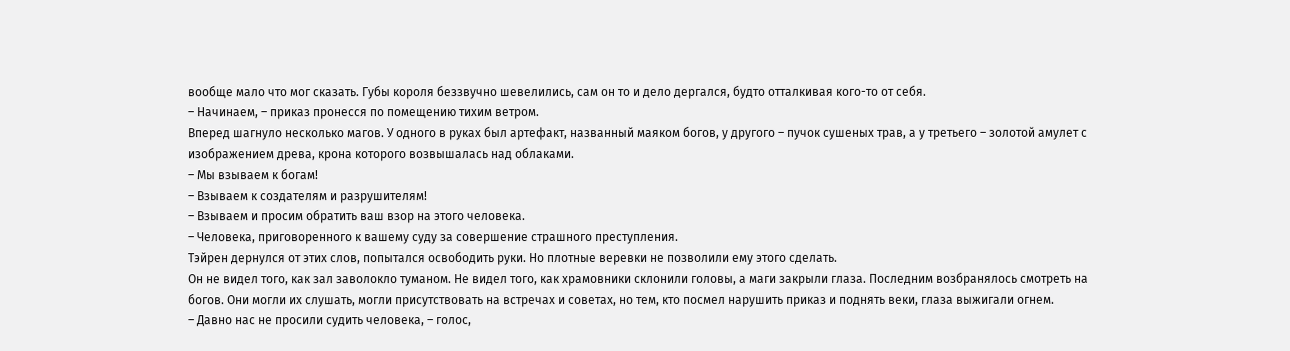вообще мало что мог сказать. Губы короля беззвучно шевелились, сам он то и дело дергался, будто отталкивая кого-то от себя.
– Начинаем, – приказ пронесся по помещению тихим ветром.
Вперед шагнуло несколько магов. У одного в руках был артефакт, названный маяком богов, у другого – пучок сушеных трав, а у третьего – золотой амулет с изображением древа, крона которого возвышалась над облаками.
– Мы взываем к богам!
– Взываем к создателям и разрушителям!
– Взываем и просим обратить ваш взор на этого человека.
– Человека, приговоренного к вашему суду за совершение страшного преступления.
Тэйрен дернулся от этих слов, попытался освободить руки. Но плотные веревки не позволили ему этого сделать.
Он не видел того, как зал заволокло туманом. Не видел того, как храмовники склонили головы, а маги закрыли глаза. Последним возбранялось смотреть на богов. Они могли их слушать, могли присутствовать на встречах и советах, но тем, кто посмел нарушить приказ и поднять веки, глаза выжигали огнем.
– Давно нас не просили судить человека, – голос,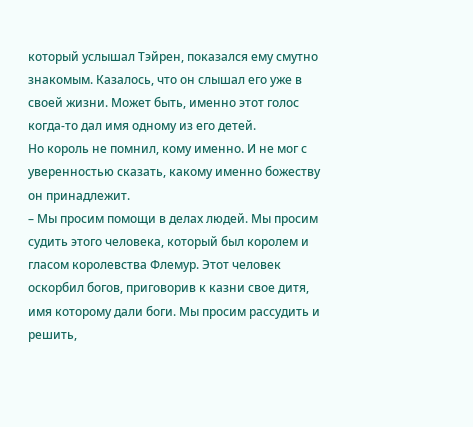который услышал Тэйрен, показался ему смутно знакомым. Казалось, что он слышал его уже в своей жизни. Может быть, именно этот голос когда-то дал имя одному из его детей.
Но король не помнил, кому именно. И не мог с уверенностью сказать, какому именно божеству он принадлежит.
– Мы просим помощи в делах людей. Мы просим судить этого человека, который был королем и гласом королевства Флемур. Этот человек оскорбил богов, приговорив к казни свое дитя, имя которому дали боги. Мы просим рассудить и решить,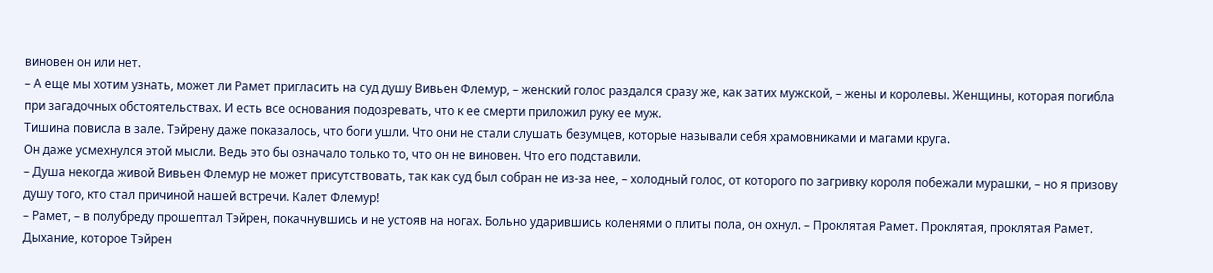виновен он или нет.
– А еще мы хотим узнать, может ли Рамет пригласить на суд душу Вивьен Флемур, – женский голос раздался сразу же, как затих мужской, – жены и королевы. Женщины, которая погибла при загадочных обстоятельствах. И есть все основания подозревать, что к ее смерти приложил руку ее муж.
Тишина повисла в зале. Тэйрену даже показалось, что боги ушли. Что они не стали слушать безумцев, которые называли себя храмовниками и магами круга.
Он даже усмехнулся этой мысли. Ведь это бы означало только то, что он не виновен. Что его подставили.
– Душа некогда живой Вивьен Флемур не может присутствовать, так как суд был собран не из-за нее, – холодный голос, от которого по загривку короля побежали мурашки, – но я призову душу того, кто стал причиной нашей встречи. Калет Флемур!
– Рамет, – в полубреду прошептал Тэйрен, покачнувшись и не устояв на ногах. Больно ударившись коленями о плиты пола, он охнул. – Проклятая Рамет. Проклятая, проклятая Рамет.
Дыхание, которое Тэйрен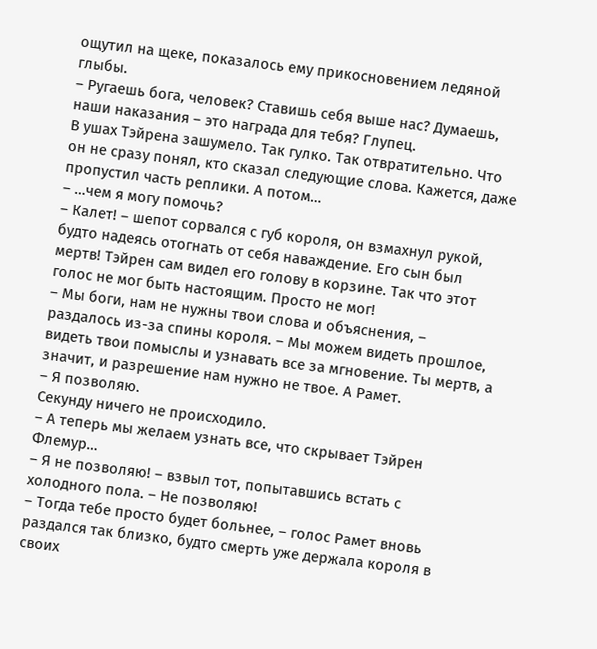ощутил на щеке, показалось ему прикосновением ледяной глыбы.
– Ругаешь бога, человек? Ставишь себя выше нас? Думаешь, наши наказания – это награда для тебя? Глупец.
В ушах Тэйрена зашумело. Так гулко. Так отвратительно. Что он не сразу понял, кто сказал следующие слова. Кажется, даже пропустил часть реплики. А потом…
– …чем я могу помочь?
– Калет! – шепот сорвался с губ короля, он взмахнул рукой, будто надеясь отогнать от себя наваждение. Его сын был мертв! Тэйрен сам видел его голову в корзине. Так что этот голос не мог быть настоящим. Просто не мог!
– Мы боги, нам не нужны твои слова и объяснения, – раздалось из-за спины короля. – Мы можем видеть прошлое, видеть твои помыслы и узнавать все за мгновение. Ты мертв, а значит, и разрешение нам нужно не твое. А Рамет.
– Я позволяю.
Секунду ничего не происходило.
– А теперь мы желаем узнать все, что скрывает Тэйрен Флемур…
– Я не позволяю! – взвыл тот, попытавшись встать с холодного пола. – Не позволяю!
– Тогда тебе просто будет больнее, – голос Рамет вновь раздался так близко, будто смерть уже держала короля в своих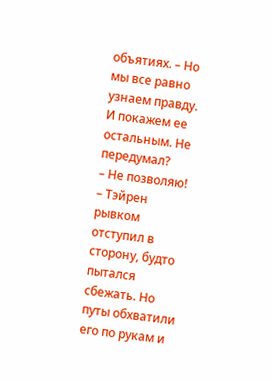объятиях. – Но мы все равно узнаем правду. И покажем ее остальным. Не передумал?
– Не позволяю! – Тэйрен рывком отступил в сторону, будто пытался сбежать. Но путы обхватили его по рукам и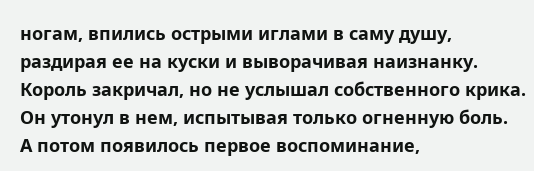ногам, впились острыми иглами в саму душу, раздирая ее на куски и выворачивая наизнанку.
Король закричал, но не услышал собственного крика. Он утонул в нем, испытывая только огненную боль.
А потом появилось первое воспоминание,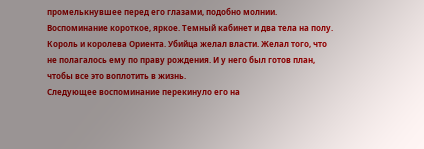промелькнувшее перед его глазами, подобно молнии.
Воспоминание короткое, яркое. Темный кабинет и два тела на полу. Король и королева Ориента. Убийца желал власти. Желал того, что не полагалось ему по праву рождения. И у него был готов план, чтобы все это воплотить в жизнь.
Следующее воспоминание перекинуло его на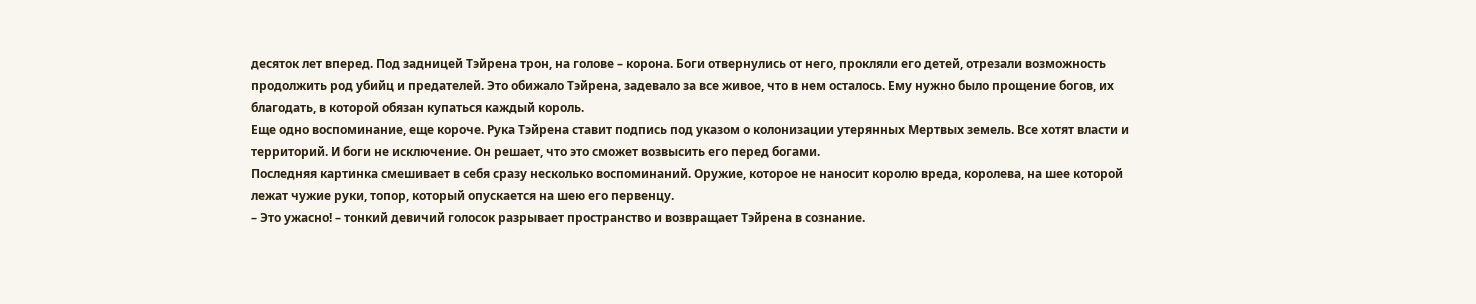десяток лет вперед. Под задницей Тэйрена трон, на голове – корона. Боги отвернулись от него, прокляли его детей, отрезали возможность продолжить род убийц и предателей. Это обижало Тэйрена, задевало за все живое, что в нем осталось. Ему нужно было прощение богов, их благодать, в которой обязан купаться каждый король.
Еще одно воспоминание, еще короче. Рука Тэйрена ставит подпись под указом о колонизации утерянных Мертвых земель. Все хотят власти и территорий. И боги не исключение. Он решает, что это сможет возвысить его перед богами.
Последняя картинка смешивает в себя сразу несколько воспоминаний. Оружие, которое не наносит королю вреда, королева, на шее которой лежат чужие руки, топор, который опускается на шею его первенцу.
– Это ужасно! – тонкий девичий голосок разрывает пространство и возвращает Тэйрена в сознание.